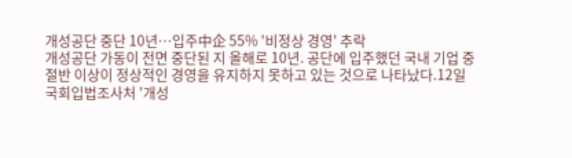개성공단 중단 10년…입주中企 55% '비정상 경영' 추락
개성공단 가동이 전면 중단된 지 올해로 10년. 공단에 입주했던 국내 기업 중 절반 이상이 정상적인 경영을 유지하지 못하고 있는 것으로 나타났다.12일 국회입법조사처 '개성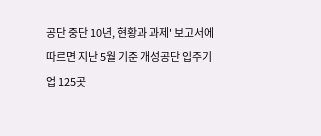공단 중단 10년, 현황과 과제' 보고서에 따르면 지난 5월 기준 개성공단 입주기업 125곳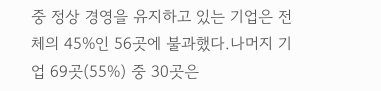중 정상 경영을 유지하고 있는 기업은 전체의 45%인 56곳에 불과했다.나머지 기업 69곳(55%) 중 30곳은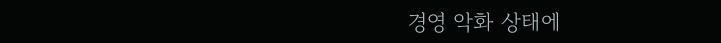경영 악화 상태에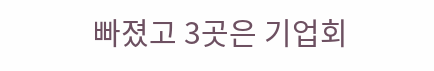빠졌고 3곳은 기업회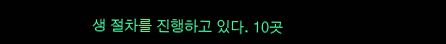생 절차를 진행하고 있다. 10곳